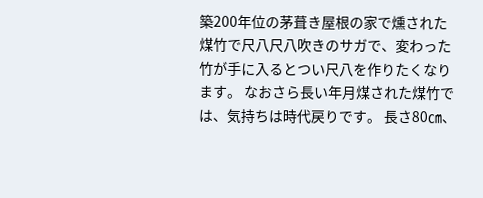築200年位の茅葺き屋根の家で燻された煤竹で尺八尺八吹きのサガで、変わった竹が手に入るとつい尺八を作りたくなります。 なおさら長い年月煤された煤竹では、気持ちは時代戻りです。 長さ80㎝、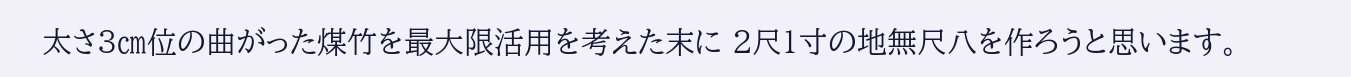太さ3㎝位の曲がった煤竹を最大限活用を考えた末に 2尺1寸の地無尺八を作ろうと思います。